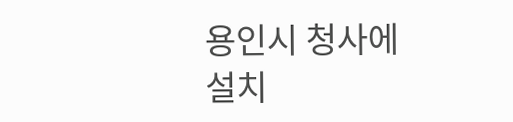용인시 청사에 설치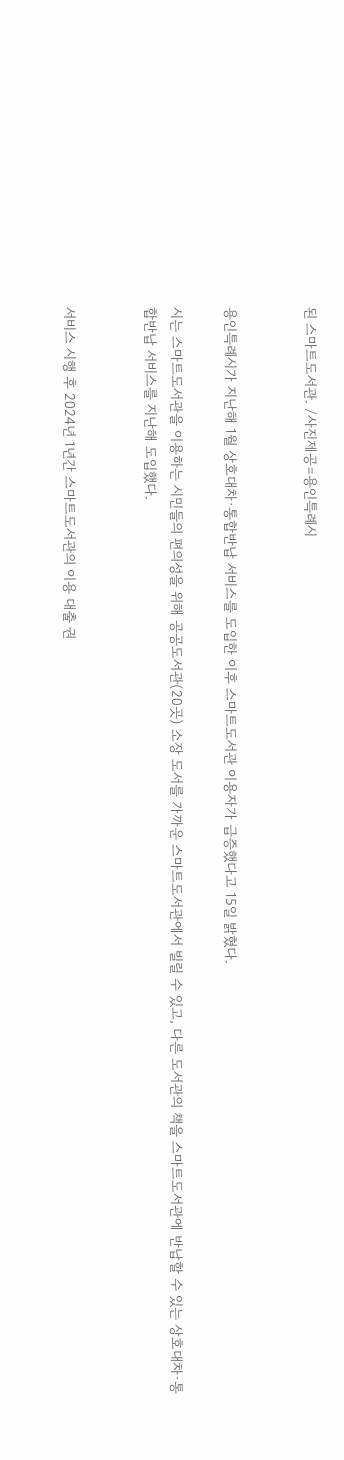된 스마트도서관. /사진제공=용인특례시


용인특례시가 지난해 1월 상호대차·통합반납 서비스를 도입한 이후 스마트도서관 이용자가 급증했다고 15일 밝혔다.

시는 스마트도서관을 이용하는 시민들의 편의성을 위해 공공도서관(20곳) 소장 도서를 가까운 스마트도서관에서 빌릴 수 있고, 다른 도서관의 책을 스마트도서관에 반납할 수 있는 상호대차·통합반납 서비스를 지난해 도입했다.


서비스 시행 후 2024년 1년간 스마트도서관의 이용 대출 권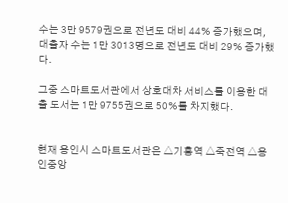수는 3만 9579권으로 전년도 대비 44% 증가했으며, 대출자 수는 1만 3013명으로 전년도 대비 29% 증가했다.

그중 스마트도서관에서 상호대차 서비스를 이용한 대출 도서는 1만 9755권으로 50%를 차지했다.


현재 용인시 스마트도서관은 △기흥역 △죽전역 △용인중앙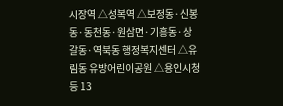시장역 △성복역 △보정동·신봉동·동천동·원삼면·기흥동·상갈동·역북동 행정복지센터 △유림동 유방어린이공원 △용인시청 등 13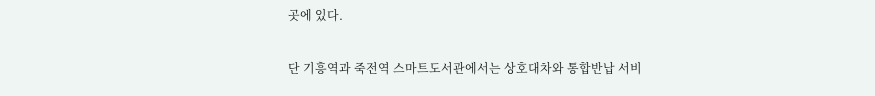곳에 있다.

단 기흥역과 죽전역 스마트도서관에서는 상호대차와 통합반납 서비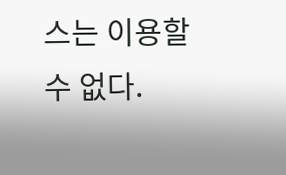스는 이용할 수 없다.